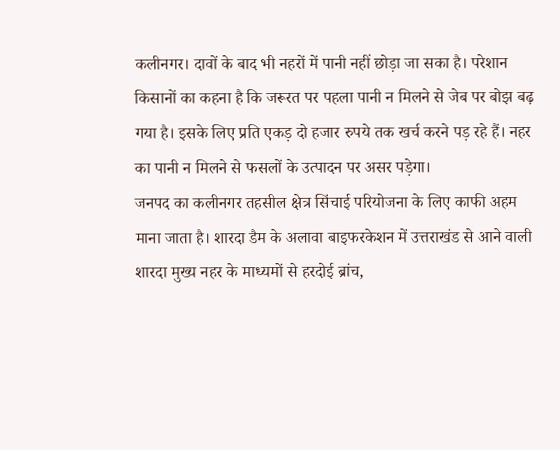कलीनगर। दावों के बाद भी नहरों में पानी नहीं छोड़ा जा सका है। परेशान किसानों का कहना है कि जरूरत पर पहला पानी न मिलने से जेब पर बोझ बढ़ गया है। इसके लिए प्रति एकड़ दो हजार रुपये तक खर्च करने पड़ रहे हैं। नहर का पानी न मिलने से फसलों के उत्पादन पर असर पड़ेगा।
जनपद का कलीनगर तहसील क्षेत्र सिंचाई परियोजना के लिए काफी अहम माना जाता है। शारदा डैम के अलावा बाइफरकेशन में उत्तराखंड से आने वाली शारदा मुख्य नहर के माध्यमों से हरदोई ब्रांच,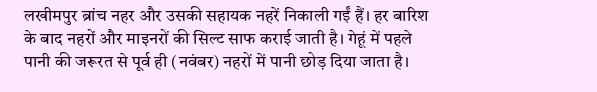लखीमपुर ब्रांच नहर और उसकी सहायक नहरें निकाली गईं हैं। हर बारिश के बाद नहरों और माइनरों की सिल्ट साफ कराई जाती है। गेहूं में पहले पानी की जरूरत से पूर्व ही (नवंबर) नहरों में पानी छोड़ दिया जाता है।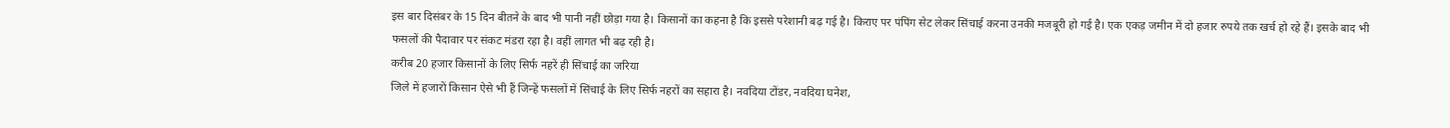इस बार दिसंबर के 15 दिन बीतने के बाद भी पानी नहीं छोड़ा गया है। किसानों का कहना है कि इससे परेशानी बढ़ गई है। किराए पर पंपिंग सेट लेकर सिंचाई करना उनकी मजबूरी हो गई है। एक एकड़ जमीन में दो हजार रुपये तक खर्च हो रहे हैं। इसके बाद भी फसलों की पैदावार पर संकट मंडरा रहा है। वहीं लागत भी बढ़ रही है।
करीब 20 हजार किसानों के लिए सिर्फ नहरें ही सिंचाई का जरिया
जिले में हजारों किसान ऐसे भी हैं जिन्हें फसलों में सिंचाई के लिए सिर्फ नहरों का सहारा है। नवदिया टोंडर, नवदिया घनेश,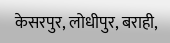केसरपुर, लोधीपुर, बराही,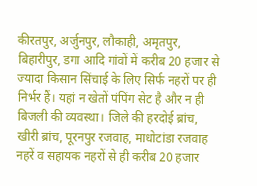कीरतपुर, अर्जुनपुर, लौकाही, अमृतपुर, बिहारीपुर, डगा आदि गांवों में करीब 20 हजार से ज्यादा किसान सिंचाई के लिए सिर्फ नहरों पर ही निर्भर हैं। यहां न खेतों पंपिंग सेट है और न ही बिजली की व्यवस्था। जिले की हरदोई ब्रांच, खीरी ब्रांच, पूरनपुर रजवाह, माधोटांडा रजवाह नहरें व सहायक नहरों से ही करीब 20 हजार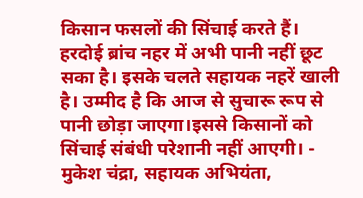किसान फसलों की सिंचाई करते हैं।
हरदोई ब्रांच नहर में अभी पानी नहीं छूट सका है। इसके चलते सहायक नहरें खाली है। उम्मीद है कि आज से सुचारू रूप से पानी छोड़ा जाएगा।इससे किसानों को सिंचाई संबंधी परेशानी नहीं आएगी। - मुकेश चंद्रा, सहायक अभियंता,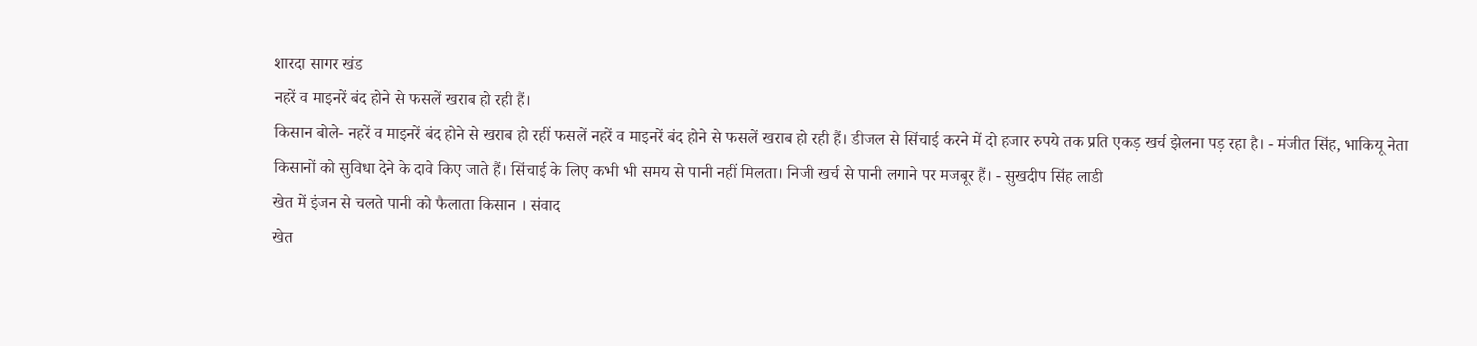शारदा सागर खंड
नहरें व माइनरें बंद होने से फसलें खराब हो रही हैं।
किसान बोले- नहरें व माइनरें बंद होने से खराब हो रहीं फसलें नहरें व माइनरें बंद होने से फसलें खराब हो रही हैं। डीजल से सिंचाई करने में दो हजार रुपये तक प्रति एकड़ खर्च झेलना पड़ रहा है। - मंजीत सिंह, भाकियू नेता
किसानों को सुविधा देने के दावे किए जाते हैं। सिंचाई के लिए कभी भी समय से पानी नहीं मिलता। निजी खर्च से पानी लगाने पर मजबूर हैं। - सुखदीप सिंह लाडी
खेत में इंजन से चलते पानी को फैलाता किसान । संवाद
खेत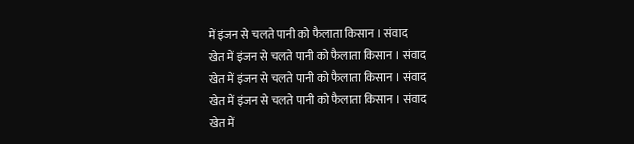में इंजन से चलते पानी को फैलाता किसान । संवाद
खेत में इंजन से चलते पानी को फैलाता किसान । संवाद
खेत में इंजन से चलते पानी को फैलाता किसान । संवाद
खेत में इंजन से चलते पानी को फैलाता किसान । संवाद
खेत में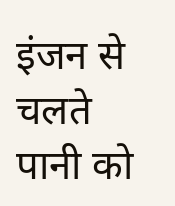इंजन से चलते पानी को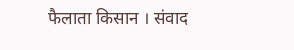फैलाता किसान । संवाद